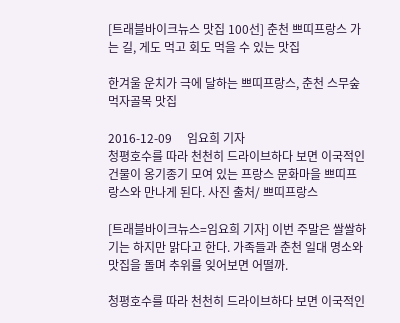[트래블바이크뉴스 맛집 100선] 춘천 쁘띠프랑스 가는 길, 게도 먹고 회도 먹을 수 있는 맛집

한겨울 운치가 극에 달하는 쁘띠프랑스, 춘천 스무숲 먹자골목 맛집

2016-12-09     임요희 기자
청평호수를 따라 천천히 드라이브하다 보면 이국적인 건물이 옹기종기 모여 있는 프랑스 문화마을 쁘띠프랑스와 만나게 된다. 사진 출처/ 쁘띠프랑스

[트래블바이크뉴스=임요희 기자] 이번 주말은 쌀쌀하기는 하지만 맑다고 한다. 가족들과 춘천 일대 명소와 맛집을 돌며 추위를 잊어보면 어떨까.

청평호수를 따라 천천히 드라이브하다 보면 이국적인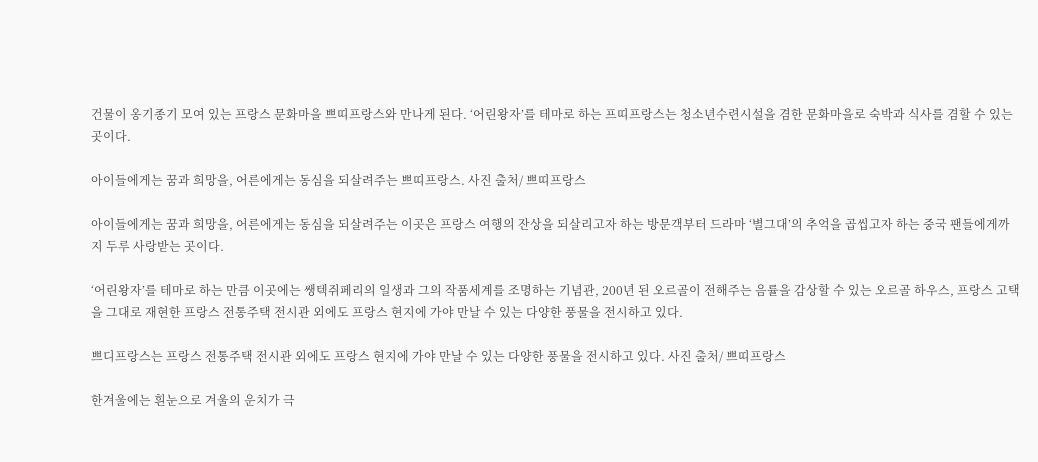건물이 옹기종기 모여 있는 프랑스 문화마을 쁘띠프랑스와 만나게 된다. ‘어린왕자’를 테마로 하는 프띠프랑스는 청소년수련시설을 겸한 문화마을로 숙박과 식사를 겸할 수 있는 곳이다.

아이들에게는 꿈과 희망을, 어른에게는 동심을 되살려주는 쁘띠프랑스. 사진 출처/ 쁘띠프랑스

아이들에게는 꿈과 희망을, 어른에게는 동심을 되살려주는 이곳은 프랑스 여행의 잔상을 되살리고자 하는 방문객부터 드라마 ‘별그대’의 추억을 곱씹고자 하는 중국 팬들에게까지 두루 사랑받는 곳이다.

‘어린왕자’를 테마로 하는 만큼 이곳에는 쌩텍쥐페리의 일생과 그의 작품세계를 조명하는 기념관, 200년 된 오르골이 전해주는 음률을 감상할 수 있는 오르골 하우스, 프랑스 고택을 그대로 재현한 프랑스 전통주택 전시관 외에도 프랑스 현지에 가야 만날 수 있는 다양한 풍물을 전시하고 있다.

쁘디프랑스는 프랑스 전통주택 전시관 외에도 프랑스 현지에 가야 만날 수 있는 다양한 풍물을 전시하고 있다. 사진 출처/ 쁘띠프랑스

한겨울에는 흰눈으로 겨울의 운치가 극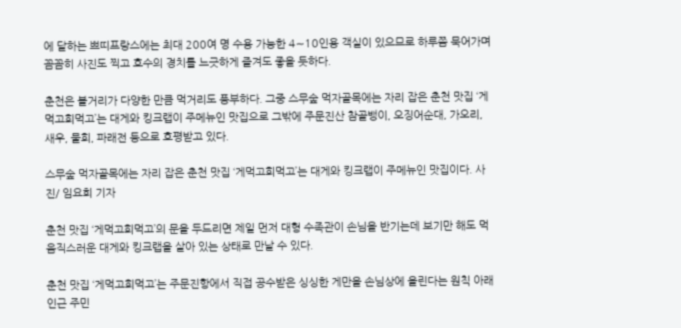에 달하는 쁘띠프랑스에는 최대 200여 명 수용 가능한 4∼10인용 객실이 있으므로 하루쯤 묵어가며 꼼꼼히 사진도 찍고 호수의 경치를 느긋하게 즐겨도 좋을 듯하다.

춘천은 볼거리가 다양한 만큼 먹거리도 풍부하다. 그중 스무숲 먹자골목에는 자리 잡은 춘천 맛집 ‘게먹고회먹고’는 대게와 킹크랩이 주메뉴인 맛집으로 그밖에 주문진산 참골뱅이, 오징어순대, 가오리, 새우, 물회, 파래전 등으로 호평받고 있다.

스무숲 먹자골목에는 자리 잡은 춘천 맛집 ‘게먹고회먹고’는 대게와 킹크랩이 주메뉴인 맛집이다. 사진/ 임요희 기자

춘천 맛집 ‘게먹고회먹고’의 문을 두드리면 제일 먼저 대형 수족관이 손님을 반기는데 보기만 해도 먹음직스러운 대게와 킹크랩을 살아 있는 상태로 만날 수 있다.

춘천 맛집 ‘게먹고회먹고’는 주문진항에서 직접 공수받은 싱싱한 게만을 손님상에 올린다는 원칙 아래 인근 주민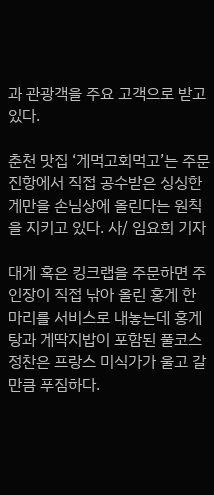과 관광객을 주요 고객으로 받고 있다.

춘천 맛집 ‘게먹고회먹고’는 주문진항에서 직접 공수받은 싱싱한 게만을 손님상에 올린다는 원칙을 지키고 있다. 사/ 임요희 기자

대게 혹은 킹크랩을 주문하면 주인장이 직접 낚아 올린 홍게 한 마리를 서비스로 내놓는데 홍게탕과 게딱지밥이 포함된 풀코스 정찬은 프랑스 미식가가 울고 갈 만큼 푸짐하다.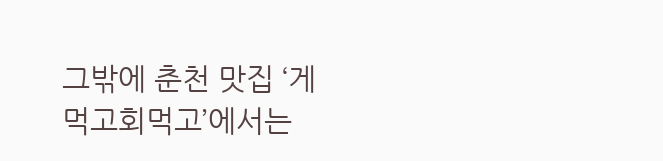그밖에 춘천 맛집 ‘게먹고회먹고’에서는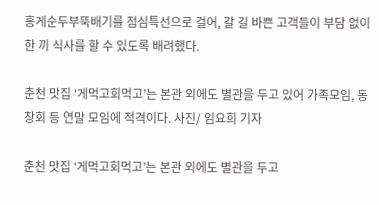홍게순두부뚝배기를 점심특선으로 걸어, 갈 길 바쁜 고객들이 부담 없이 한 끼 식사를 할 수 있도록 배려했다.

춘천 맛집 ‘게먹고회먹고’는 본관 외에도 별관을 두고 있어 가족모임, 동창회 등 연말 모임에 적격이다. 사진/ 임요희 기자

춘천 맛집 ‘게먹고회먹고’는 본관 외에도 별관을 두고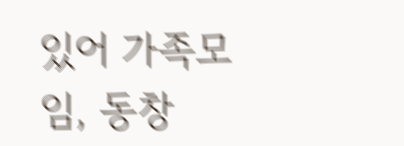있어 가족모임, 동창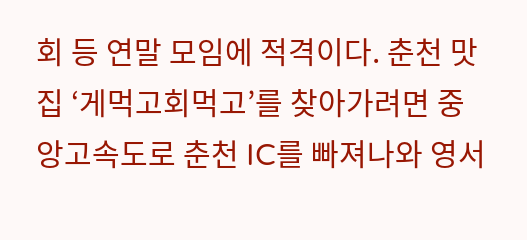회 등 연말 모임에 적격이다. 춘천 맛집 ‘게먹고회먹고’를 찾아가려면 중앙고속도로 춘천 IC를 빠져나와 영서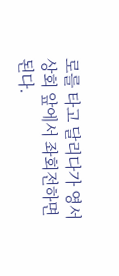로를 타고 달리다가 영서상회 앞에서 좌회전하면 된다.